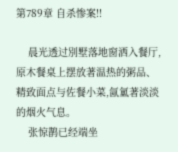第789章 自杀惨案!!

    晨光透过別墅落地窗洒入餐厅,原木餐桌上摆放著温热的粥品、精致面点与佐餐小菜,氤氳著淡淡的烟火气息。
    张惊鹊已经端坐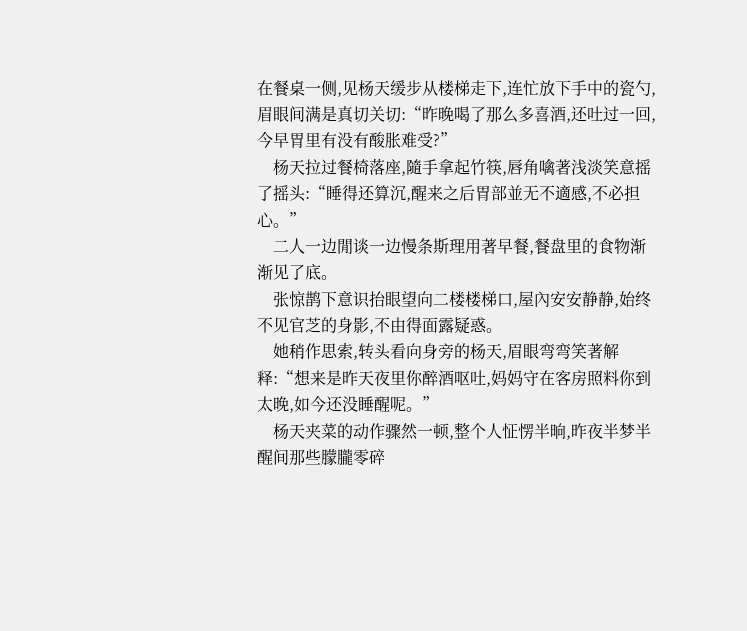在餐桌一侧,见杨天缓步从楼梯走下,连忙放下手中的瓷勺,眉眼间满是真切关切:“昨晚喝了那么多喜酒,还吐过一回,今早胃里有没有酸胀难受?”
    杨天拉过餐椅落座,隨手拿起竹筷,唇角噙著浅淡笑意摇了摇头:“睡得还算沉,醒来之后胃部並无不適感,不必担心。”
    二人一边閒谈一边慢条斯理用著早餐,餐盘里的食物渐渐见了底。
    张惊鹊下意识抬眼望向二楼楼梯口,屋內安安静静,始终不见官芝的身影,不由得面露疑惑。
    她稍作思索,转头看向身旁的杨天,眉眼弯弯笑著解释:“想来是昨天夜里你醉酒呕吐,妈妈守在客房照料你到太晚,如今还没睡醒呢。”
    杨天夹菜的动作骤然一顿,整个人怔愣半晌,昨夜半梦半醒间那些朦朧零碎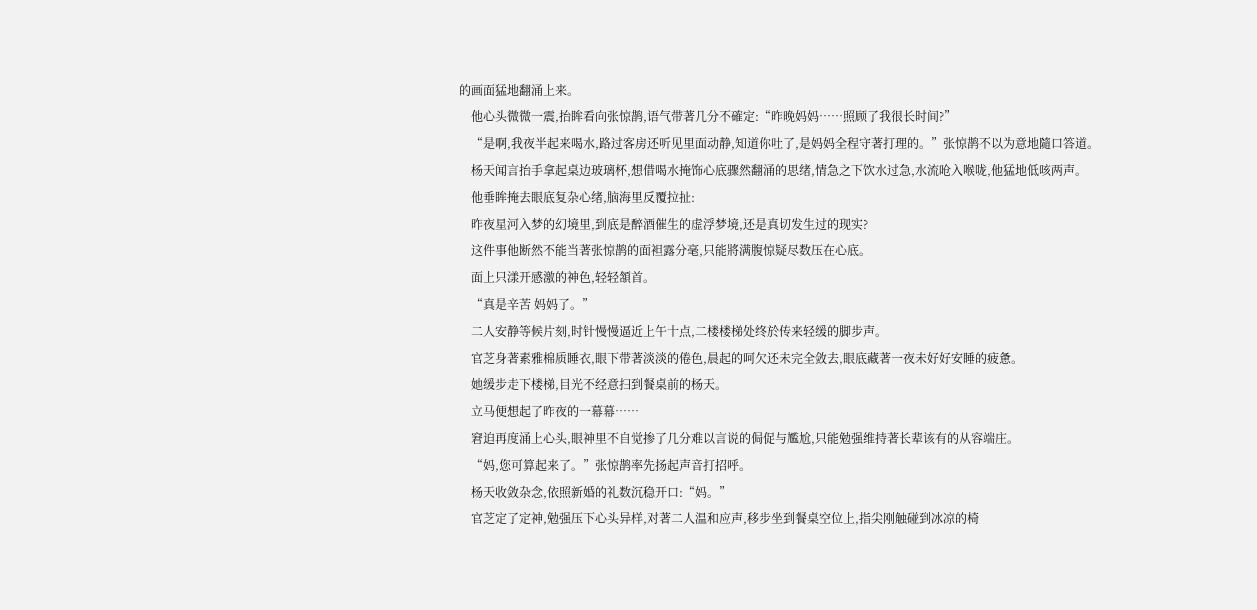的画面猛地翻涌上来。
    他心头微微一震,抬眸看向张惊鹊,语气带著几分不確定:“昨晚妈妈……照顾了我很长时间?”
    “是啊,我夜半起来喝水,路过客房还听见里面动静,知道你吐了,是妈妈全程守著打理的。”张惊鹊不以为意地隨口答道。
    杨天闻言抬手拿起桌边玻璃杯,想借喝水掩饰心底骤然翻涌的思绪,情急之下饮水过急,水流呛入喉咙,他猛地低咳两声。
    他垂眸掩去眼底复杂心绪,脑海里反覆拉扯:
    昨夜星河入梦的幻境里,到底是醉酒催生的虚浮梦境,还是真切发生过的现实?
    这件事他断然不能当著张惊鹊的面袒露分毫,只能將满腹惊疑尽数压在心底。
    面上只漾开感激的神色,轻轻頷首。
    “真是辛苦 妈妈了。”
    二人安静等候片刻,时针慢慢逼近上午十点,二楼楼梯处终於传来轻缓的脚步声。
    官芝身著素雅棉质睡衣,眼下带著淡淡的倦色,晨起的呵欠还未完全敛去,眼底藏著一夜未好好安睡的疲惫。
    她缓步走下楼梯,目光不经意扫到餐桌前的杨天。
    立马便想起了昨夜的一幕幕……
    窘迫再度涌上心头,眼神里不自觉掺了几分难以言说的侷促与尷尬,只能勉强维持著长辈该有的从容端庄。
    “妈,您可算起来了。”张惊鹊率先扬起声音打招呼。
    杨天收敛杂念,依照新婚的礼数沉稳开口:“妈。”
    官芝定了定神,勉强压下心头异样,对著二人温和应声,移步坐到餐桌空位上,指尖刚触碰到冰凉的椅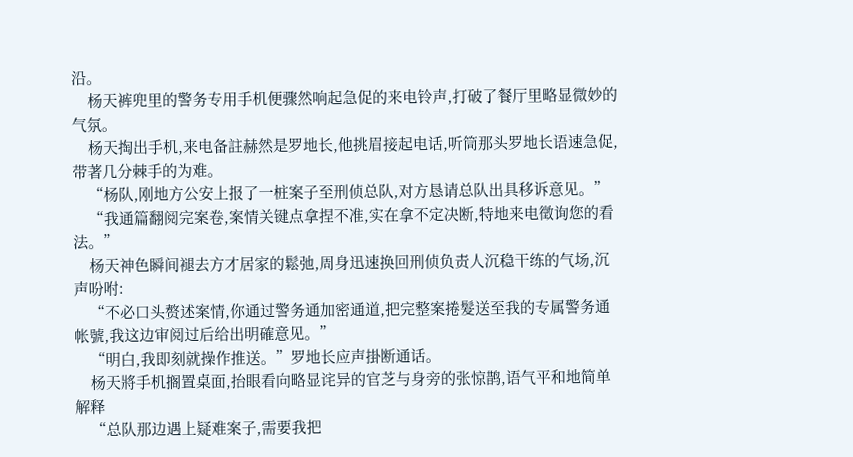沿。
    杨天裤兜里的警务专用手机便骤然响起急促的来电铃声,打破了餐厅里略显微妙的气氛。
    杨天掏出手机,来电备註赫然是罗地长,他挑眉接起电话,听筒那头罗地长语速急促,带著几分棘手的为难。
    “杨队,刚地方公安上报了一桩案子至刑侦总队,对方恳请总队出具移诉意见。”
    “我通篇翻阅完案卷,案情关键点拿捏不准,实在拿不定决断,特地来电徵询您的看法。”
    杨天神色瞬间褪去方才居家的鬆弛,周身迅速换回刑侦负责人沉稳干练的气场,沉声吩咐:
    “不必口头赘述案情,你通过警务通加密通道,把完整案捲髮送至我的专属警务通帐號,我这边审阅过后给出明確意见。”
    “明白,我即刻就操作推送。”罗地长应声掛断通话。
    杨天將手机搁置桌面,抬眼看向略显诧异的官芝与身旁的张惊鹊,语气平和地简单解释
    “总队那边遇上疑难案子,需要我把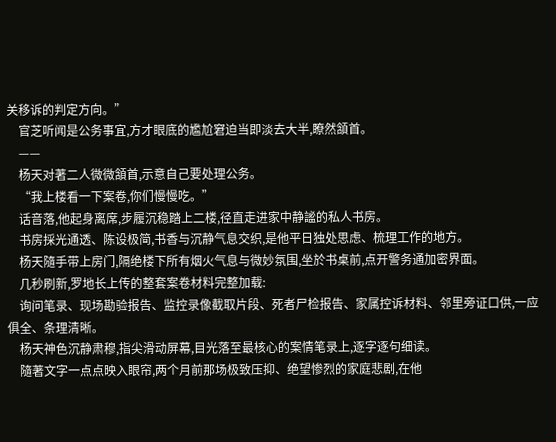关移诉的判定方向。”
    官芝听闻是公务事宜,方才眼底的尷尬窘迫当即淡去大半,瞭然頷首。
    ——
    杨天对著二人微微頷首,示意自己要处理公务。
    “我上楼看一下案卷,你们慢慢吃。”
    话音落,他起身离席,步履沉稳踏上二楼,径直走进家中静謐的私人书房。
    书房採光通透、陈设极简,书香与沉静气息交织,是他平日独处思虑、梳理工作的地方。
    杨天隨手带上房门,隔绝楼下所有烟火气息与微妙氛围,坐於书桌前,点开警务通加密界面。
    几秒刷新,罗地长上传的整套案卷材料完整加载:
    询问笔录、现场勘验报告、监控录像截取片段、死者尸检报告、家属控诉材料、邻里旁证口供,一应俱全、条理清晰。
    杨天神色沉静肃穆,指尖滑动屏幕,目光落至最核心的案情笔录上,逐字逐句细读。
    隨著文字一点点映入眼帘,两个月前那场极致压抑、绝望惨烈的家庭悲剧,在他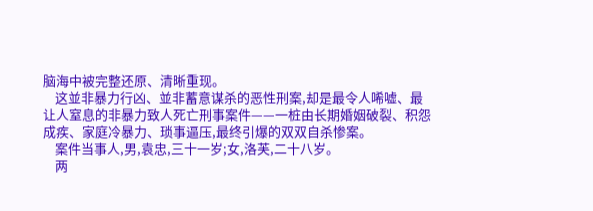脑海中被完整还原、清晰重现。
    这並非暴力行凶、並非蓄意谋杀的恶性刑案,却是最令人唏嘘、最让人窒息的非暴力致人死亡刑事案件——一桩由长期婚姻破裂、积怨成疾、家庭冷暴力、琐事逼压,最终引爆的双双自杀惨案。
    案件当事人,男,袁忠,三十一岁;女,洛芙,二十八岁。
    两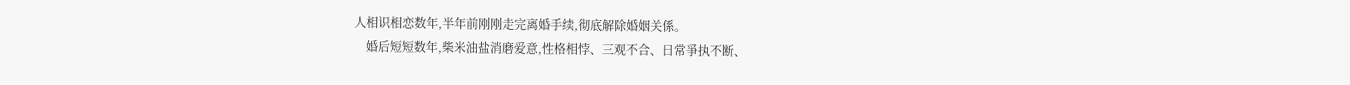人相识相恋数年,半年前刚刚走完离婚手续,彻底解除婚姻关係。
    婚后短短数年,柴米油盐消磨爱意,性格相悖、三观不合、日常爭执不断、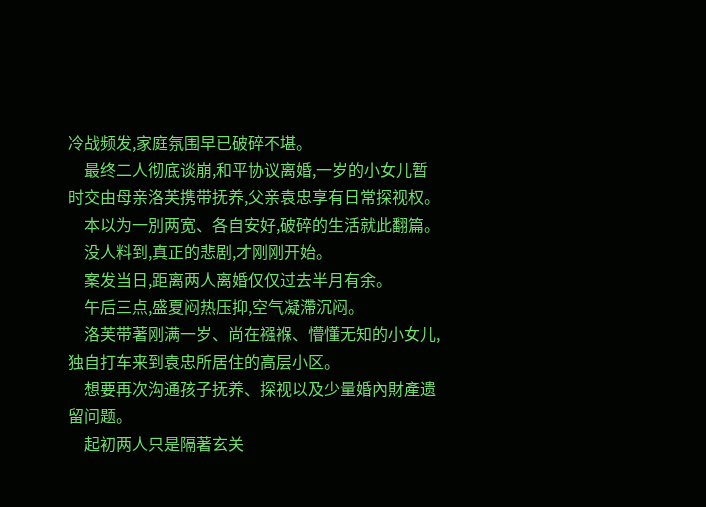冷战频发,家庭氛围早已破碎不堪。
    最终二人彻底谈崩,和平协议离婚,一岁的小女儿暂时交由母亲洛芙携带抚养,父亲袁忠享有日常探视权。
    本以为一別两宽、各自安好,破碎的生活就此翻篇。
    没人料到,真正的悲剧,才刚刚开始。
    案发当日,距离两人离婚仅仅过去半月有余。
    午后三点,盛夏闷热压抑,空气凝滯沉闷。
    洛芙带著刚满一岁、尚在襁褓、懵懂无知的小女儿,独自打车来到袁忠所居住的高层小区。
    想要再次沟通孩子抚养、探视以及少量婚內財產遗留问题。
    起初两人只是隔著玄关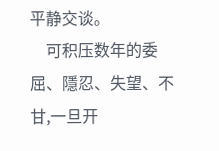平静交谈。
    可积压数年的委屈、隱忍、失望、不甘,一旦开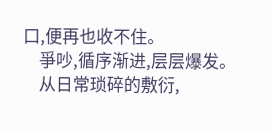口,便再也收不住。
    爭吵,循序渐进,层层爆发。
    从日常琐碎的敷衍,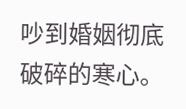吵到婚姻彻底破碎的寒心。